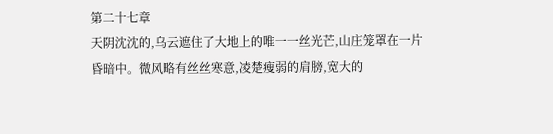第二十七章
天阴沈沈的,乌云遮住了大地上的唯一一丝光芒,山庄笼罩在一片昏暗中。微风略有丝丝寒意,凌楚瘦弱的肩膀,宽大的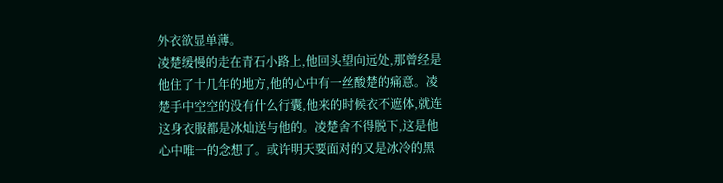外衣欲显单薄。
凌楚缓慢的走在青石小路上,他回头望向远处,那曾经是他住了十几年的地方,他的心中有一丝酸楚的痛意。凌楚手中空空的没有什么行囊,他来的时候衣不遮体,就连这身衣服都是冰灿送与他的。凌楚舍不得脱下,这是他心中唯一的念想了。或许明天要面对的又是冰冷的黑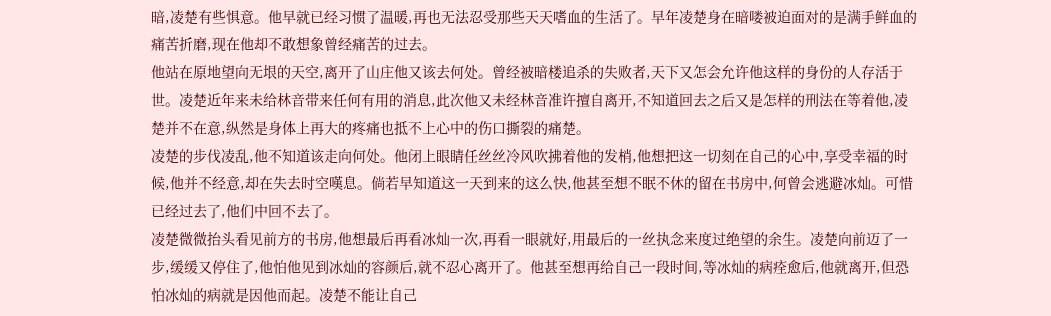暗,凌楚有些惧意。他早就已经习惯了温暖,再也无法忍受那些天天嗜血的生活了。早年凌楚身在暗喽被迫面对的是满手鲜血的痛苦折磨,现在他却不敢想象曾经痛苦的过去。
他站在原地望向无垠的天空,离开了山庄他又该去何处。曾经被暗楼追杀的失败者,天下又怎会允许他这样的身份的人存活于世。凌楚近年来未给林音带来任何有用的消息,此次他又未经林音准许擅自离开,不知道回去之后又是怎样的刑法在等着他,凌楚并不在意,纵然是身体上再大的疼痛也抵不上心中的伤口撕裂的痛楚。
凌楚的步伐凌乱,他不知道该走向何处。他闭上眼睛任丝丝冷风吹拂着他的发梢,他想把这一切刻在自己的心中,享受幸福的时候,他并不经意,却在失去时空嘆息。倘若早知道这一天到来的这么快,他甚至想不眠不休的留在书房中,何曾会逃避冰灿。可惜已经过去了,他们中回不去了。
凌楚微微抬头看见前方的书房,他想最后再看冰灿一次,再看一眼就好,用最后的一丝执念来度过绝望的余生。凌楚向前迈了一步,缓缓又停住了,他怕他见到冰灿的容颜后,就不忍心离开了。他甚至想再给自己一段时间,等冰灿的病痊愈后,他就离开,但恐怕冰灿的病就是因他而起。凌楚不能让自己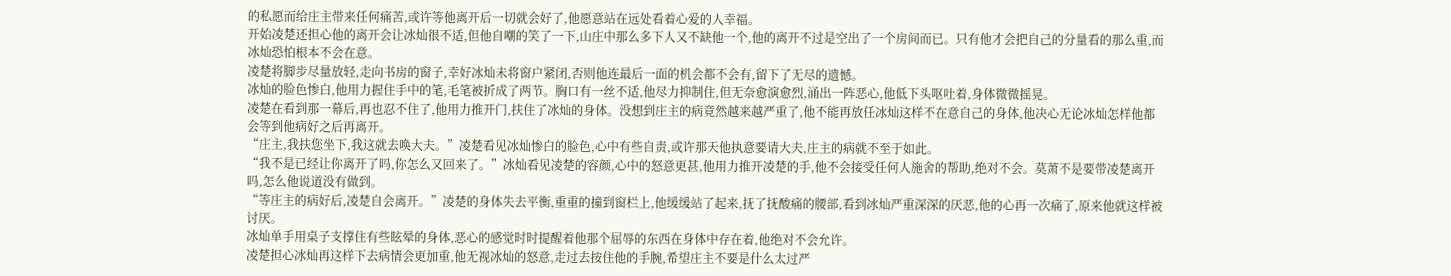的私愿而给庄主带来任何痛苦,或许等他离开后一切就会好了,他愿意站在远处看着心爱的人幸福。
开始凌楚还担心他的离开会让冰灿很不适,但他自嘲的笑了一下,山庄中那么多下人又不缺他一个,他的离开不过是空出了一个房间而已。只有他才会把自己的分量看的那么重,而冰灿恐怕根本不会在意。
凌楚将脚步尽量放轻,走向书房的窗子,幸好冰灿未将窗户紧闭,否则他连最后一面的机会都不会有,留下了无尽的遗憾。
冰灿的脸色惨白,他用力握住手中的笔,毛笔被折成了两节。胸口有一丝不适,他尽力抑制住,但无奈愈演愈烈,涌出一阵恶心,他低下头呕吐着,身体微微摇晃。
凌楚在看到那一幕后,再也忍不住了,他用力推开门,扶住了冰灿的身体。没想到庄主的病竟然越来越严重了,他不能再放任冰灿这样不在意自己的身体,他决心无论冰灿怎样他都会等到他病好之后再离开。
“庄主,我扶您坐下,我这就去唤大夫。”凌楚看见冰灿惨白的脸色,心中有些自责,或许那天他执意要请大夫,庄主的病就不至于如此。
“我不是已经让你离开了吗,你怎么又回来了。”冰灿看见凌楚的容颜,心中的怒意更甚,他用力推开凌楚的手,他不会接受任何人施舍的帮助,绝对不会。莫萧不是要带凌楚离开吗,怎么他说道没有做到。
“等庄主的病好后,凌楚自会离开。”凌楚的身体失去平衡,重重的撞到窗栏上,他缓缓站了起来,抚了抚酸痛的腰部,看到冰灿严重深深的厌恶,他的心再一次痛了,原来他就这样被讨厌。
冰灿单手用桌子支撑住有些眩晕的身体,恶心的感觉时时提醒着他那个屈辱的东西在身体中存在着,他绝对不会允许。
凌楚担心冰灿再这样下去病情会更加重,他无视冰灿的怒意,走过去按住他的手腕,希望庄主不要是什么太过严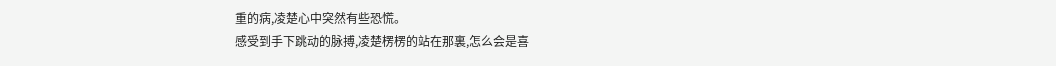重的病,凌楚心中突然有些恐慌。
感受到手下跳动的脉搏,凌楚楞楞的站在那裏,怎么会是喜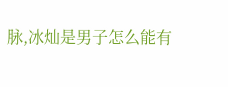脉,冰灿是男子怎么能有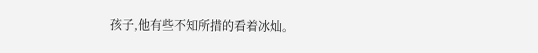孩子,他有些不知所措的看着冰灿。